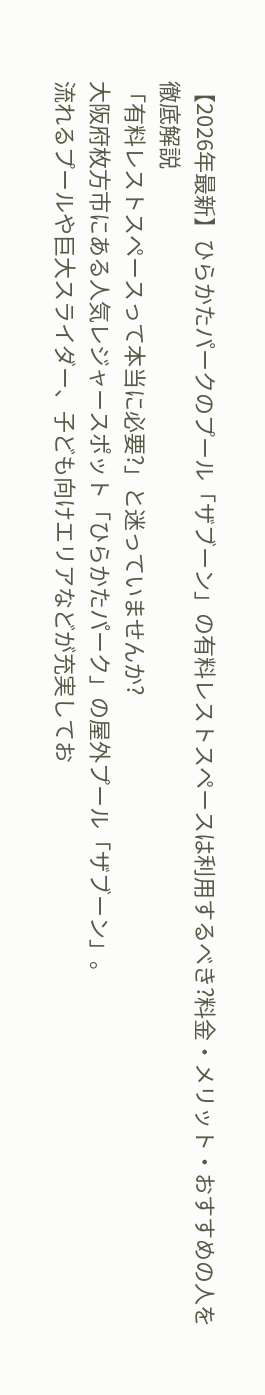【2026年最新】ひらかたパークのプール「ザブーン」の有料レストスペースは利用するべき?料金・メリット・おすすめの人を徹底解説
「有料レストスペースって本当に必要?」と迷っていませんか?
大阪府枚方市にある人気レジャースポット「ひらかたパーク」の屋外プール「ザブーン」。
流れるプールや巨大スライダー、子ども向けエリアなどが充実してお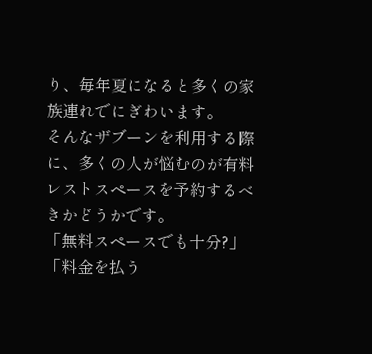り、毎年夏になると多くの家族連れでにぎわいます。
そんなザブーンを利用する際に、多くの人が悩むのが有料レストスペースを予約するべきかどうかです。
「無料スペースでも十分?」
「料金を払う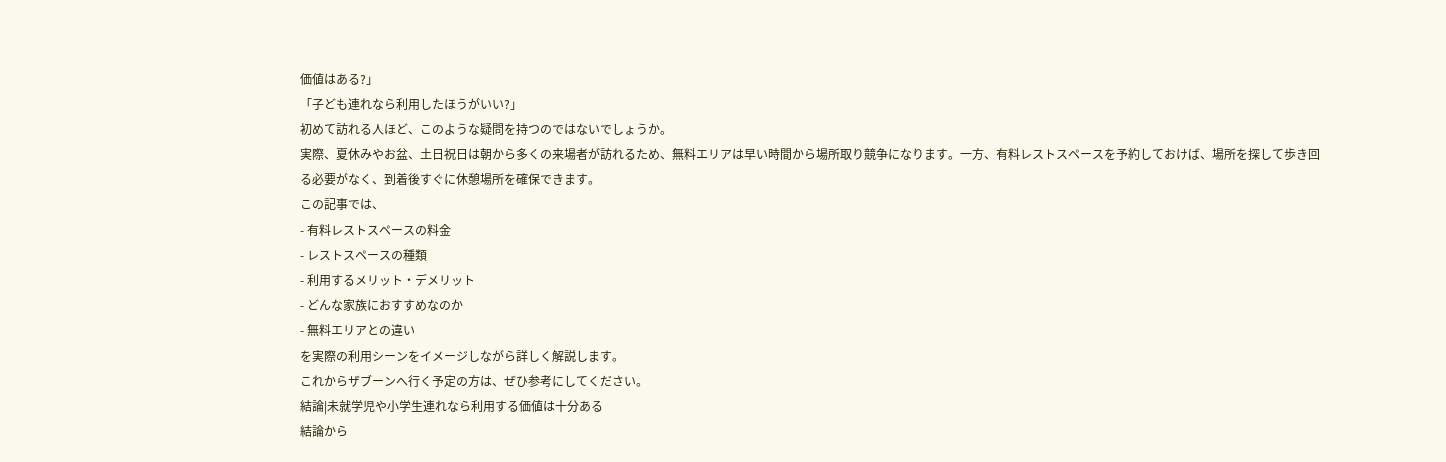価値はある?」
「子ども連れなら利用したほうがいい?」
初めて訪れる人ほど、このような疑問を持つのではないでしょうか。
実際、夏休みやお盆、土日祝日は朝から多くの来場者が訪れるため、無料エリアは早い時間から場所取り競争になります。一方、有料レストスペースを予約しておけば、場所を探して歩き回る必要がなく、到着後すぐに休憩場所を確保できます。
この記事では、
- 有料レストスペースの料金
- レストスペースの種類
- 利用するメリット・デメリット
- どんな家族におすすめなのか
- 無料エリアとの違い
を実際の利用シーンをイメージしながら詳しく解説します。
これからザブーンへ行く予定の方は、ぜひ参考にしてください。
結論|未就学児や小学生連れなら利用する価値は十分ある
結論から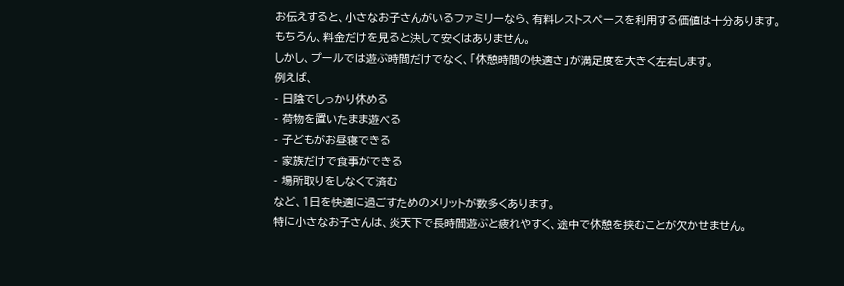お伝えすると、小さなお子さんがいるファミリーなら、有料レストスペースを利用する価値は十分あります。
もちろん、料金だけを見ると決して安くはありません。
しかし、プールでは遊ぶ時間だけでなく、「休憩時間の快適さ」が満足度を大きく左右します。
例えば、
- 日陰でしっかり休める
- 荷物を置いたまま遊べる
- 子どもがお昼寝できる
- 家族だけで食事ができる
- 場所取りをしなくて済む
など、1日を快適に過ごすためのメリットが数多くあります。
特に小さなお子さんは、炎天下で長時間遊ぶと疲れやすく、途中で休憩を挟むことが欠かせません。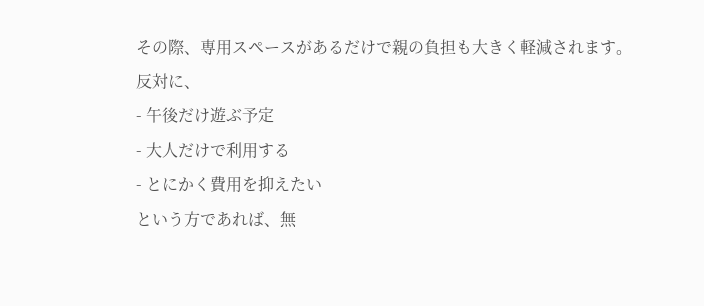その際、専用スペースがあるだけで親の負担も大きく軽減されます。
反対に、
- 午後だけ遊ぶ予定
- 大人だけで利用する
- とにかく費用を抑えたい
という方であれば、無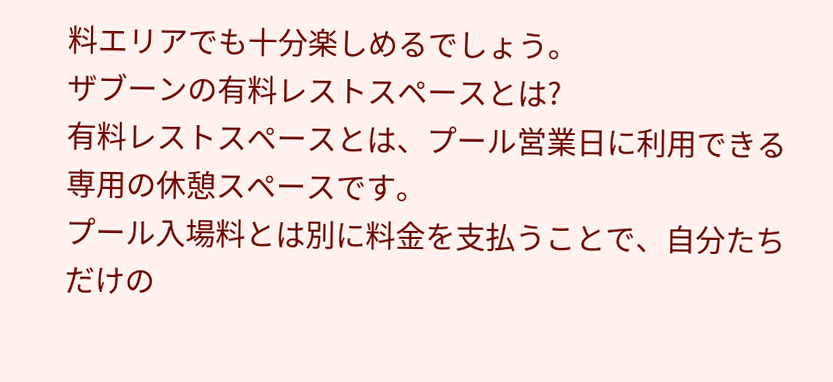料エリアでも十分楽しめるでしょう。
ザブーンの有料レストスペースとは?
有料レストスペースとは、プール営業日に利用できる専用の休憩スペースです。
プール入場料とは別に料金を支払うことで、自分たちだけの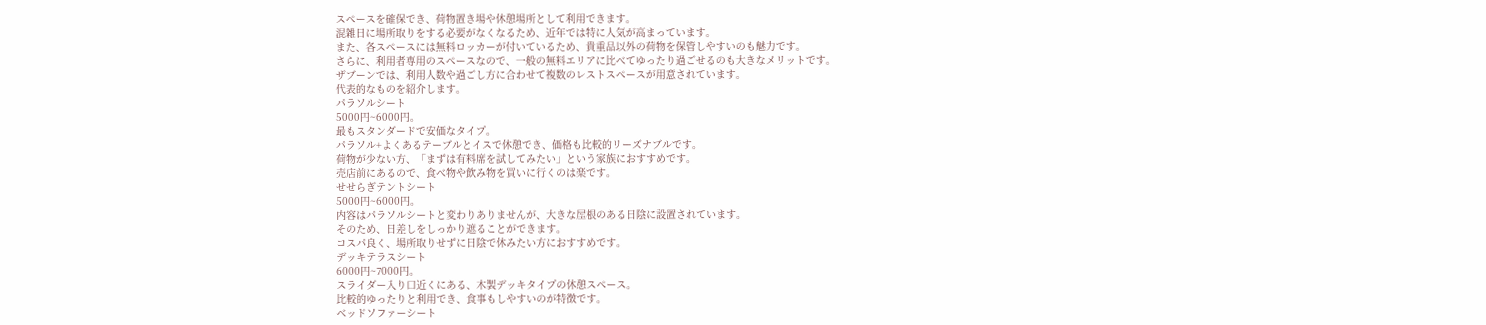スペースを確保でき、荷物置き場や休憩場所として利用できます。
混雑日に場所取りをする必要がなくなるため、近年では特に人気が高まっています。
また、各スペースには無料ロッカーが付いているため、貴重品以外の荷物を保管しやすいのも魅力です。
さらに、利用者専用のスペースなので、一般の無料エリアに比べてゆったり過ごせるのも大きなメリットです。
ザブーンでは、利用人数や過ごし方に合わせて複数のレストスペースが用意されています。
代表的なものを紹介します。
パラソルシート
5000円~6000円。
最もスタンダードで安価なタイプ。
パラソル+よくあるテーブルとイスで休憩でき、価格も比較的リーズナブルです。
荷物が少ない方、「まずは有料席を試してみたい」という家族におすすめです。
売店前にあるので、食べ物や飲み物を買いに行くのは楽です。
せせらぎテントシート
5000円~6000円。
内容はパラソルシートと変わりありませんが、大きな屋根のある日陰に設置されています。
そのため、日差しをしっかり遮ることができます。
コスパ良く、場所取りせずに日陰で休みたい方におすすめです。
デッキテラスシート
6000円~7000円。
スライダー入り口近くにある、木製デッキタイプの休憩スペース。
比較的ゆったりと利用でき、食事もしやすいのが特徴です。
ベッドソファーシート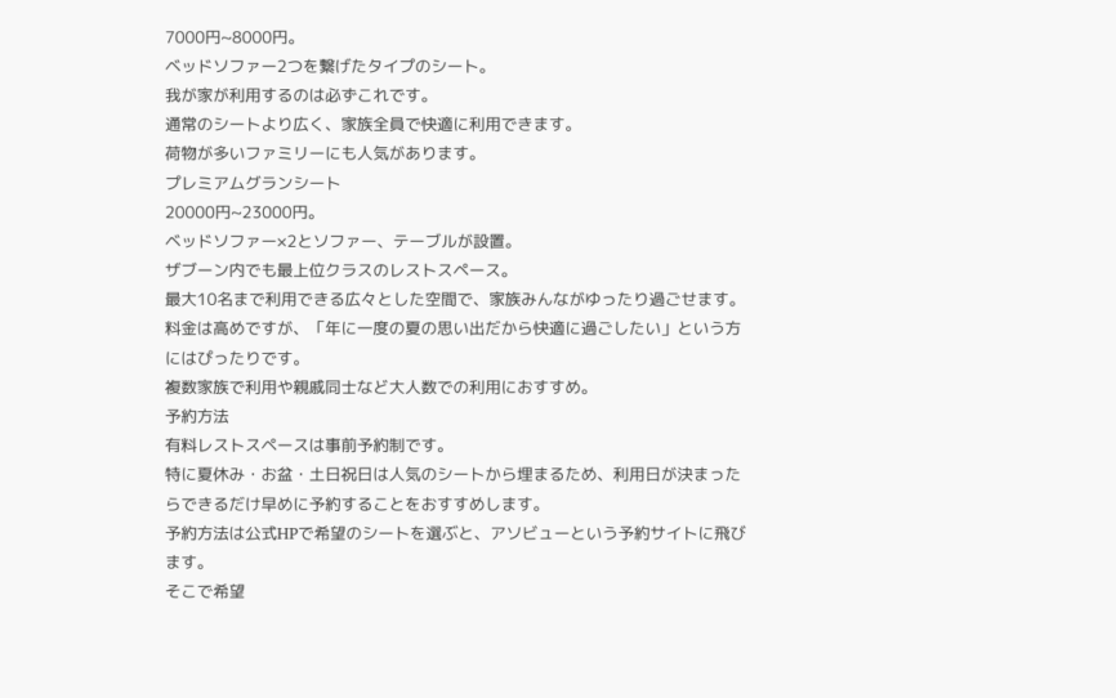7000円~8000円。
ベッドソファー2つを繋げたタイプのシート。
我が家が利用するのは必ずこれです。
通常のシートより広く、家族全員で快適に利用できます。
荷物が多いファミリーにも人気があります。
プレミアムグランシート
20000円~23000円。
ベッドソファー×2とソファー、テーブルが設置。
ザブーン内でも最上位クラスのレストスペース。
最大10名まで利用できる広々とした空間で、家族みんながゆったり過ごせます。
料金は高めですが、「年に一度の夏の思い出だから快適に過ごしたい」という方にはぴったりです。
複数家族で利用や親戚同士など大人数での利用におすすめ。
予約方法
有料レストスペースは事前予約制です。
特に夏休み・お盆・土日祝日は人気のシートから埋まるため、利用日が決まったらできるだけ早めに予約することをおすすめします。
予約方法は公式HPで希望のシートを選ぶと、アソビューという予約サイトに飛びます。
そこで希望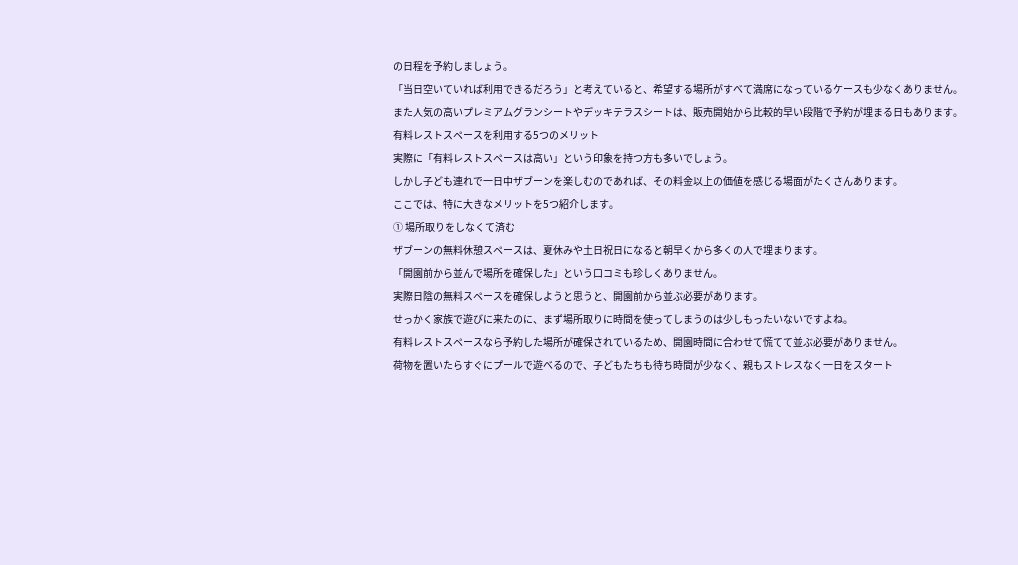の日程を予約しましょう。
「当日空いていれば利用できるだろう」と考えていると、希望する場所がすべて満席になっているケースも少なくありません。
また人気の高いプレミアムグランシートやデッキテラスシートは、販売開始から比較的早い段階で予約が埋まる日もあります。
有料レストスペースを利用する5つのメリット
実際に「有料レストスペースは高い」という印象を持つ方も多いでしょう。
しかし子ども連れで一日中ザブーンを楽しむのであれば、その料金以上の価値を感じる場面がたくさんあります。
ここでは、特に大きなメリットを5つ紹介します。
① 場所取りをしなくて済む
ザブーンの無料休憩スペースは、夏休みや土日祝日になると朝早くから多くの人で埋まります。
「開園前から並んで場所を確保した」という口コミも珍しくありません。
実際日陰の無料スペースを確保しようと思うと、開園前から並ぶ必要があります。
せっかく家族で遊びに来たのに、まず場所取りに時間を使ってしまうのは少しもったいないですよね。
有料レストスペースなら予約した場所が確保されているため、開園時間に合わせて慌てて並ぶ必要がありません。
荷物を置いたらすぐにプールで遊べるので、子どもたちも待ち時間が少なく、親もストレスなく一日をスタート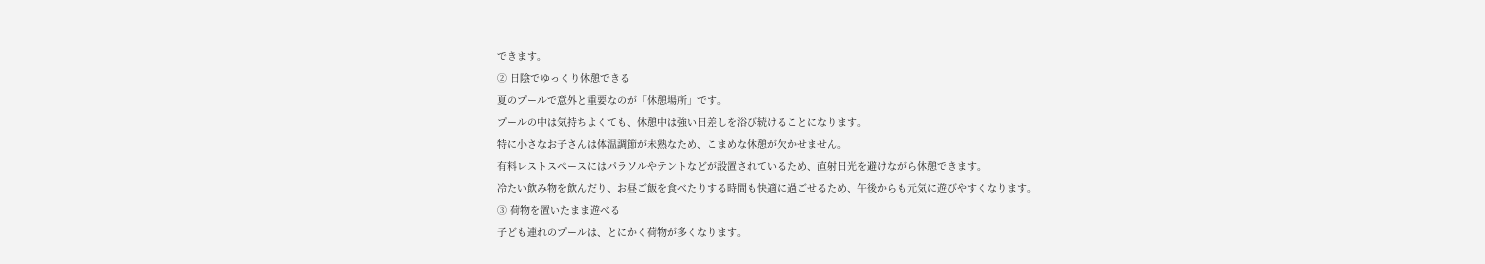できます。
② 日陰でゆっくり休憩できる
夏のプールで意外と重要なのが「休憩場所」です。
プールの中は気持ちよくても、休憩中は強い日差しを浴び続けることになります。
特に小さなお子さんは体温調節が未熟なため、こまめな休憩が欠かせません。
有料レストスペースにはパラソルやテントなどが設置されているため、直射日光を避けながら休憩できます。
冷たい飲み物を飲んだり、お昼ご飯を食べたりする時間も快適に過ごせるため、午後からも元気に遊びやすくなります。
③ 荷物を置いたまま遊べる
子ども連れのプールは、とにかく荷物が多くなります。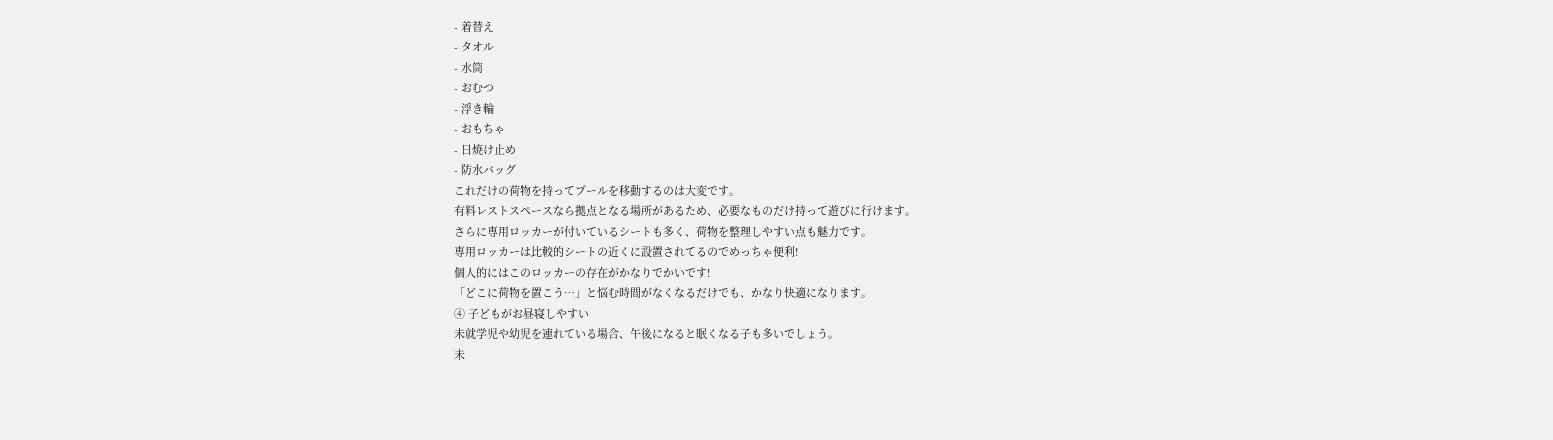- 着替え
- タオル
- 水筒
- おむつ
- 浮き輪
- おもちゃ
- 日焼け止め
- 防水バッグ
これだけの荷物を持ってプールを移動するのは大変です。
有料レストスペースなら拠点となる場所があるため、必要なものだけ持って遊びに行けます。
さらに専用ロッカーが付いているシートも多く、荷物を整理しやすい点も魅力です。
専用ロッカーは比較的シートの近くに設置されてるのでめっちゃ便利!
個人的にはこのロッカーの存在がかなりでかいです!
「どこに荷物を置こう…」と悩む時間がなくなるだけでも、かなり快適になります。
④ 子どもがお昼寝しやすい
未就学児や幼児を連れている場合、午後になると眠くなる子も多いでしょう。
未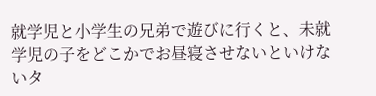就学児と小学生の兄弟で遊びに行くと、未就学児の子をどこかでお昼寝させないといけないタ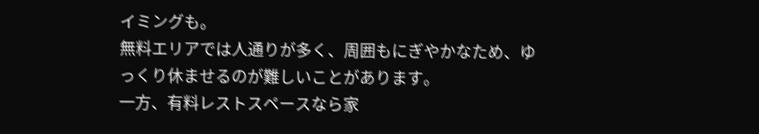イミングも。
無料エリアでは人通りが多く、周囲もにぎやかなため、ゆっくり休ませるのが難しいことがあります。
一方、有料レストスペースなら家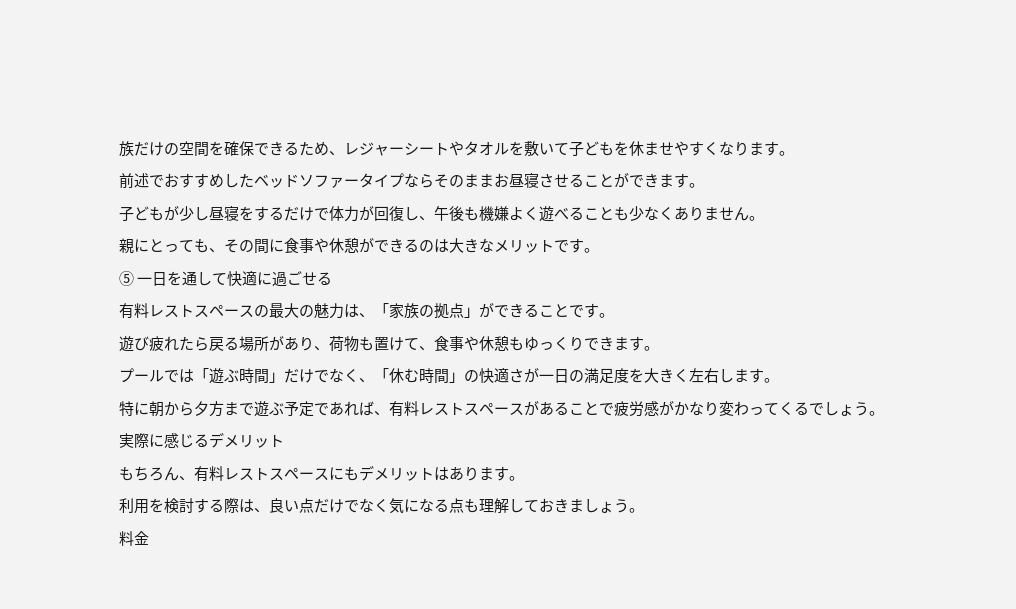族だけの空間を確保できるため、レジャーシートやタオルを敷いて子どもを休ませやすくなります。
前述でおすすめしたベッドソファータイプならそのままお昼寝させることができます。
子どもが少し昼寝をするだけで体力が回復し、午後も機嫌よく遊べることも少なくありません。
親にとっても、その間に食事や休憩ができるのは大きなメリットです。
⑤ 一日を通して快適に過ごせる
有料レストスペースの最大の魅力は、「家族の拠点」ができることです。
遊び疲れたら戻る場所があり、荷物も置けて、食事や休憩もゆっくりできます。
プールでは「遊ぶ時間」だけでなく、「休む時間」の快適さが一日の満足度を大きく左右します。
特に朝から夕方まで遊ぶ予定であれば、有料レストスペースがあることで疲労感がかなり変わってくるでしょう。
実際に感じるデメリット
もちろん、有料レストスペースにもデメリットはあります。
利用を検討する際は、良い点だけでなく気になる点も理解しておきましょう。
料金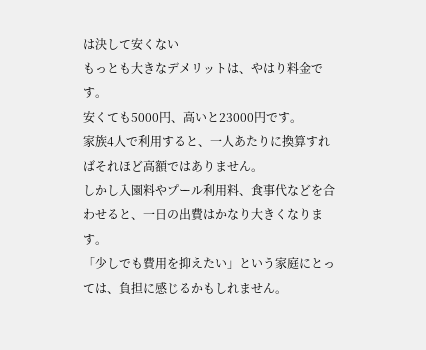は決して安くない
もっとも大きなデメリットは、やはり料金です。
安くても5000円、高いと23000円です。
家族4人で利用すると、一人あたりに換算すればそれほど高額ではありません。
しかし入園料やプール利用料、食事代などを合わせると、一日の出費はかなり大きくなります。
「少しでも費用を抑えたい」という家庭にとっては、負担に感じるかもしれません。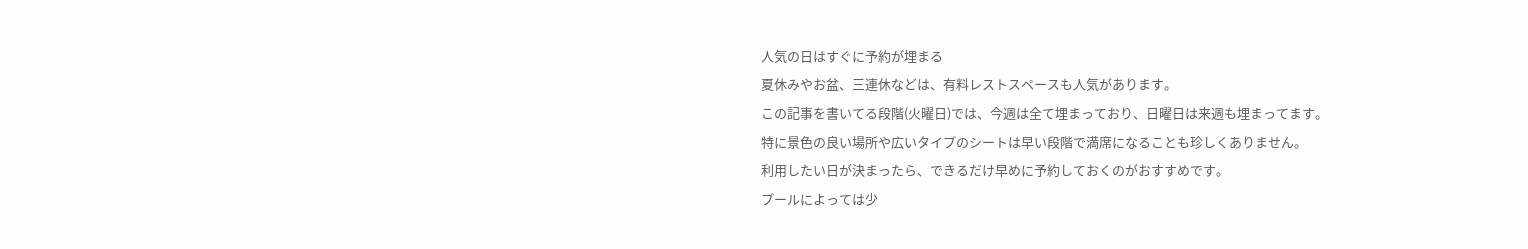人気の日はすぐに予約が埋まる
夏休みやお盆、三連休などは、有料レストスペースも人気があります。
この記事を書いてる段階(火曜日)では、今週は全て埋まっており、日曜日は来週も埋まってます。
特に景色の良い場所や広いタイプのシートは早い段階で満席になることも珍しくありません。
利用したい日が決まったら、できるだけ早めに予約しておくのがおすすめです。
プールによっては少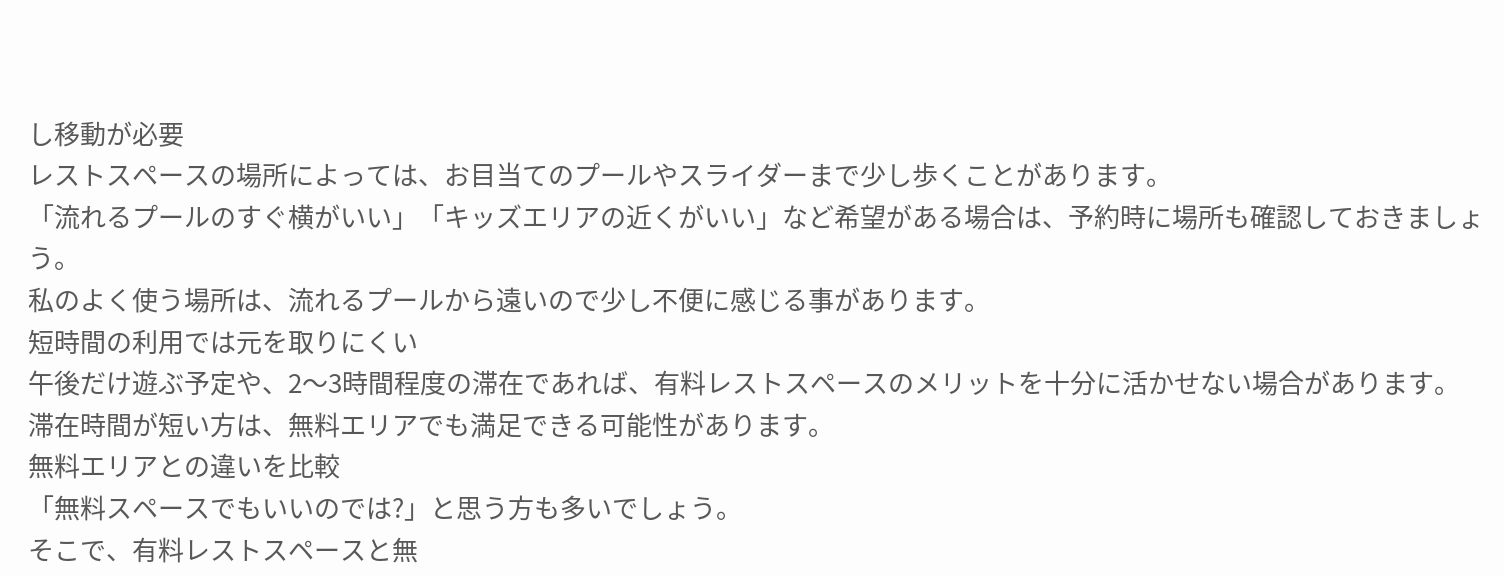し移動が必要
レストスペースの場所によっては、お目当てのプールやスライダーまで少し歩くことがあります。
「流れるプールのすぐ横がいい」「キッズエリアの近くがいい」など希望がある場合は、予約時に場所も確認しておきましょう。
私のよく使う場所は、流れるプールから遠いので少し不便に感じる事があります。
短時間の利用では元を取りにくい
午後だけ遊ぶ予定や、2〜3時間程度の滞在であれば、有料レストスペースのメリットを十分に活かせない場合があります。
滞在時間が短い方は、無料エリアでも満足できる可能性があります。
無料エリアとの違いを比較
「無料スペースでもいいのでは?」と思う方も多いでしょう。
そこで、有料レストスペースと無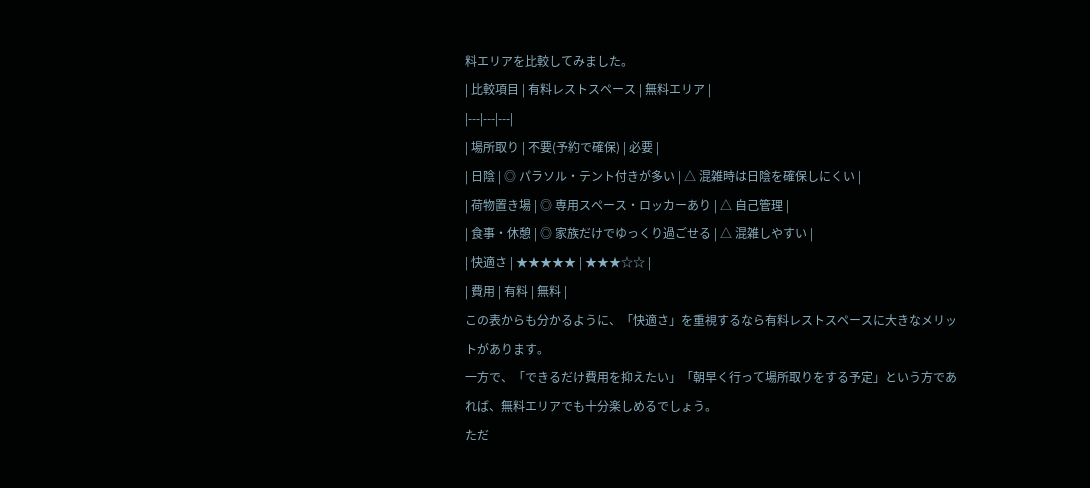料エリアを比較してみました。
| 比較項目 | 有料レストスペース | 無料エリア |
|---|---|---|
| 場所取り | 不要(予約で確保) | 必要 |
| 日陰 | ◎ パラソル・テント付きが多い | △ 混雑時は日陰を確保しにくい |
| 荷物置き場 | ◎ 専用スペース・ロッカーあり | △ 自己管理 |
| 食事・休憩 | ◎ 家族だけでゆっくり過ごせる | △ 混雑しやすい |
| 快適さ | ★★★★★ | ★★★☆☆ |
| 費用 | 有料 | 無料 |
この表からも分かるように、「快適さ」を重視するなら有料レストスペースに大きなメリットがあります。
一方で、「できるだけ費用を抑えたい」「朝早く行って場所取りをする予定」という方であれば、無料エリアでも十分楽しめるでしょう。
ただ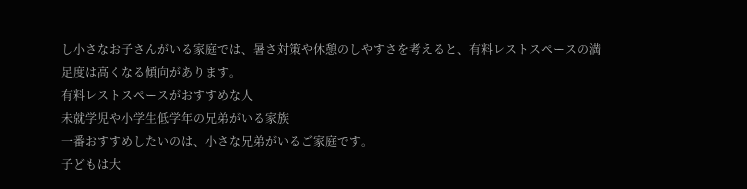し小さなお子さんがいる家庭では、暑さ対策や休憩のしやすさを考えると、有料レストスペースの満足度は高くなる傾向があります。
有料レストスペースがおすすめな人
未就学児や小学生低学年の兄弟がいる家族
一番おすすめしたいのは、小さな兄弟がいるご家庭です。
子どもは大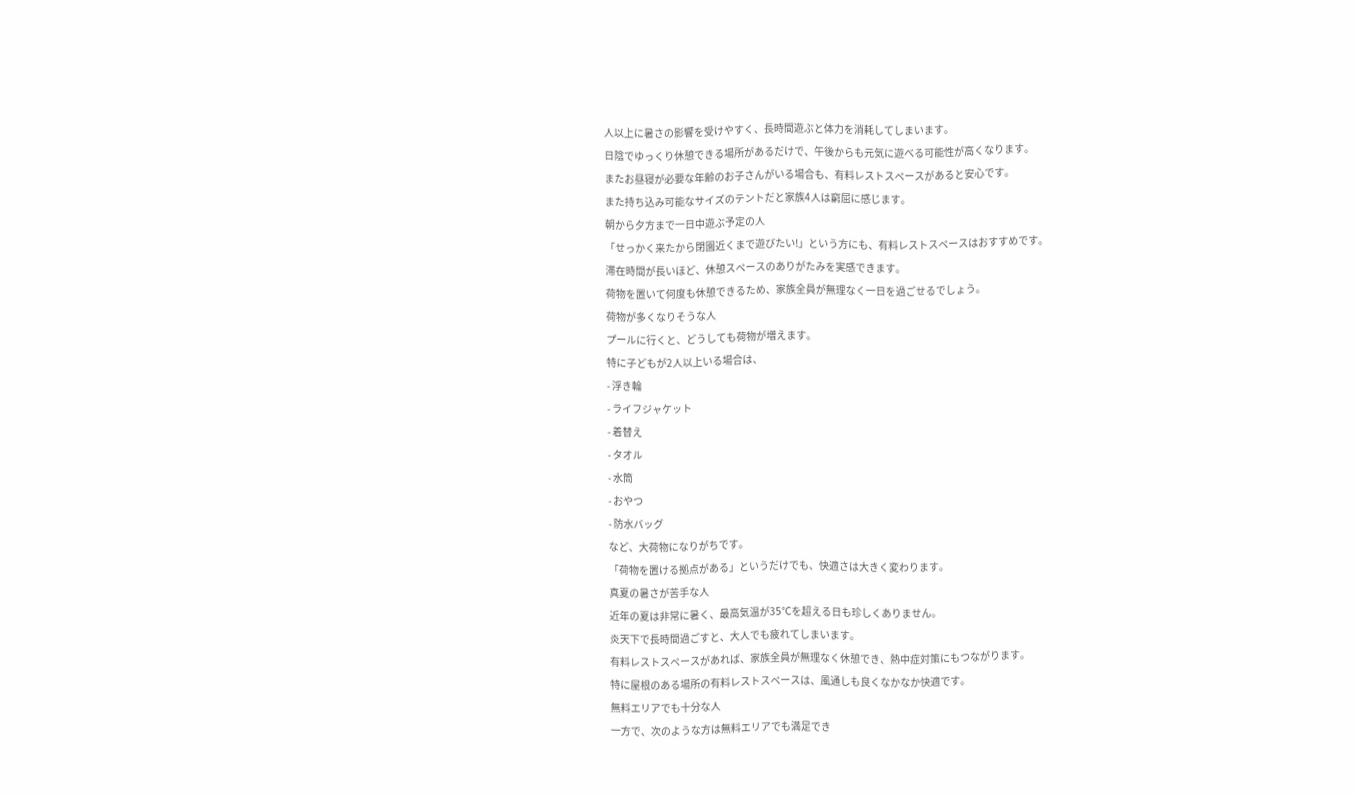人以上に暑さの影響を受けやすく、長時間遊ぶと体力を消耗してしまいます。
日陰でゆっくり休憩できる場所があるだけで、午後からも元気に遊べる可能性が高くなります。
またお昼寝が必要な年齢のお子さんがいる場合も、有料レストスペースがあると安心です。
また持ち込み可能なサイズのテントだと家族4人は窮屈に感じます。
朝から夕方まで一日中遊ぶ予定の人
「せっかく来たから閉園近くまで遊びたい!」という方にも、有料レストスペースはおすすめです。
滞在時間が長いほど、休憩スペースのありがたみを実感できます。
荷物を置いて何度も休憩できるため、家族全員が無理なく一日を過ごせるでしょう。
荷物が多くなりそうな人
プールに行くと、どうしても荷物が増えます。
特に子どもが2人以上いる場合は、
- 浮き輪
- ライフジャケット
- 着替え
- タオル
- 水筒
- おやつ
- 防水バッグ
など、大荷物になりがちです。
「荷物を置ける拠点がある」というだけでも、快適さは大きく変わります。
真夏の暑さが苦手な人
近年の夏は非常に暑く、最高気温が35℃を超える日も珍しくありません。
炎天下で長時間過ごすと、大人でも疲れてしまいます。
有料レストスペースがあれば、家族全員が無理なく休憩でき、熱中症対策にもつながります。
特に屋根のある場所の有料レストスペースは、風通しも良くなかなか快適です。
無料エリアでも十分な人
一方で、次のような方は無料エリアでも満足でき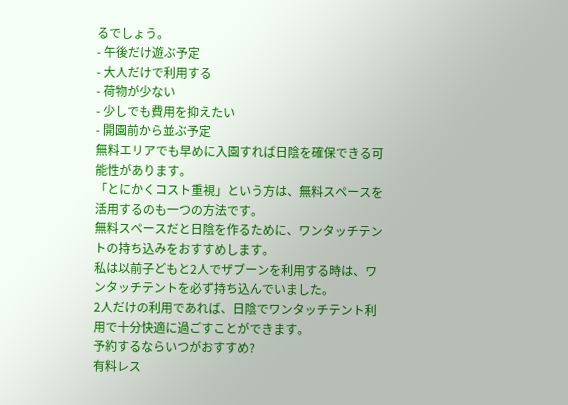るでしょう。
- 午後だけ遊ぶ予定
- 大人だけで利用する
- 荷物が少ない
- 少しでも費用を抑えたい
- 開園前から並ぶ予定
無料エリアでも早めに入園すれば日陰を確保できる可能性があります。
「とにかくコスト重視」という方は、無料スペースを活用するのも一つの方法です。
無料スペースだと日陰を作るために、ワンタッチテントの持ち込みをおすすめします。
私は以前子どもと2人でザブーンを利用する時は、ワンタッチテントを必ず持ち込んでいました。
2人だけの利用であれば、日陰でワンタッチテント利用で十分快適に過ごすことができます。
予約するならいつがおすすめ?
有料レス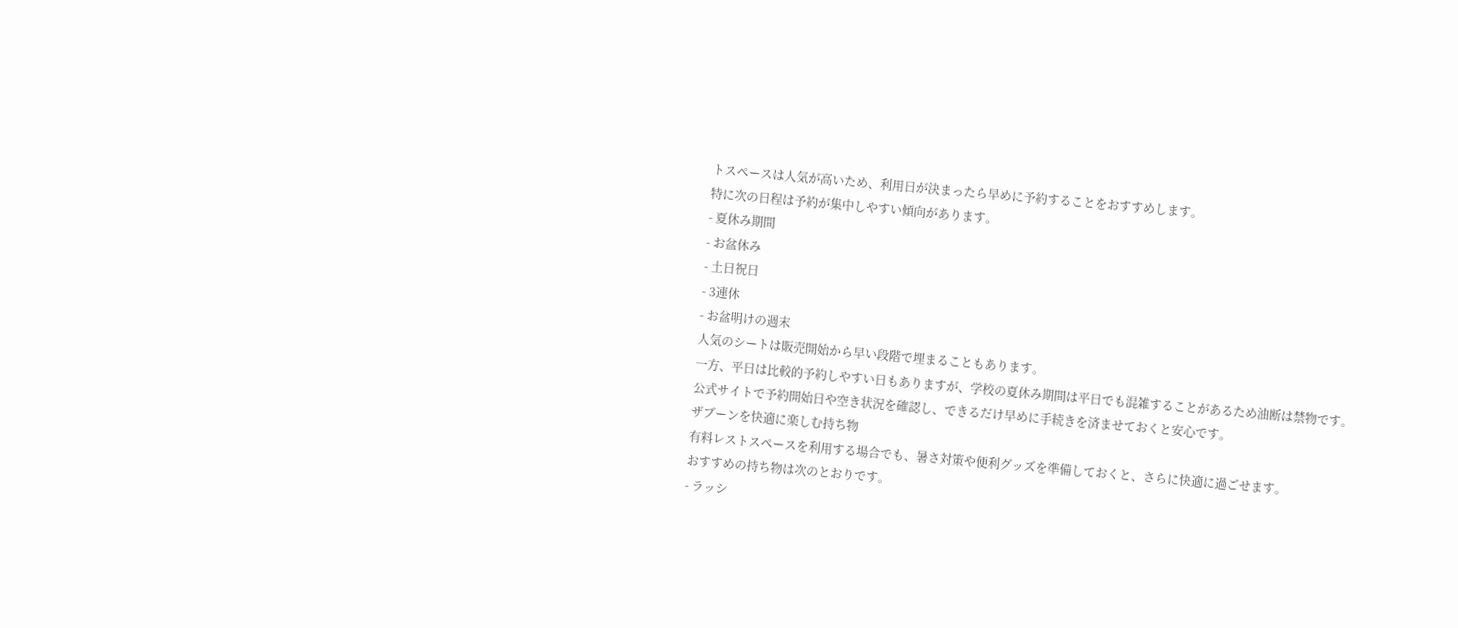トスペースは人気が高いため、利用日が決まったら早めに予約することをおすすめします。
特に次の日程は予約が集中しやすい傾向があります。
- 夏休み期間
- お盆休み
- 土日祝日
- 3連休
- お盆明けの週末
人気のシートは販売開始から早い段階で埋まることもあります。
一方、平日は比較的予約しやすい日もありますが、学校の夏休み期間は平日でも混雑することがあるため油断は禁物です。
公式サイトで予約開始日や空き状況を確認し、できるだけ早めに手続きを済ませておくと安心です。
ザブーンを快適に楽しむ持ち物
有料レストスペースを利用する場合でも、暑さ対策や便利グッズを準備しておくと、さらに快適に過ごせます。
おすすめの持ち物は次のとおりです。
- ラッシ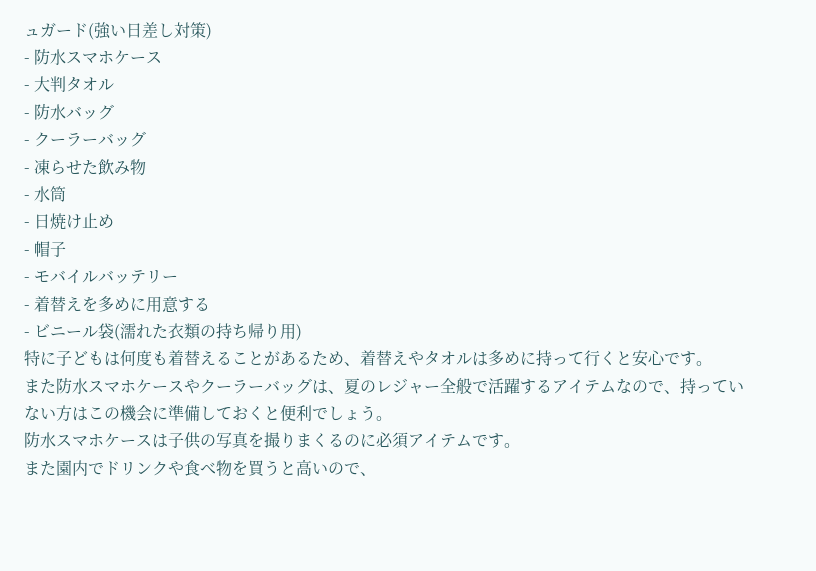ュガード(強い日差し対策)
- 防水スマホケース
- 大判タオル
- 防水バッグ
- クーラーバッグ
- 凍らせた飲み物
- 水筒
- 日焼け止め
- 帽子
- モバイルバッテリー
- 着替えを多めに用意する
- ビニール袋(濡れた衣類の持ち帰り用)
特に子どもは何度も着替えることがあるため、着替えやタオルは多めに持って行くと安心です。
また防水スマホケースやクーラーバッグは、夏のレジャー全般で活躍するアイテムなので、持っていない方はこの機会に準備しておくと便利でしょう。
防水スマホケースは子供の写真を撮りまくるのに必須アイテムです。
また園内でドリンクや食べ物を買うと高いので、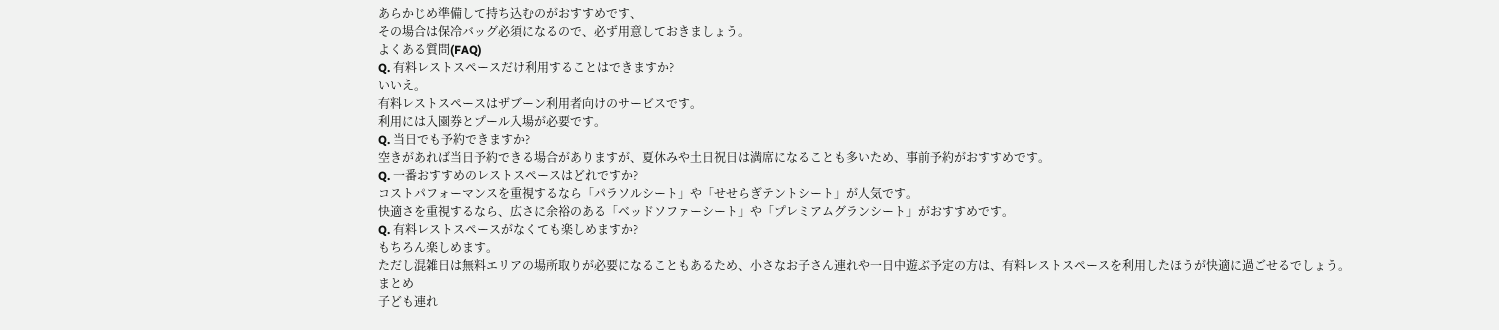あらかじめ準備して持ち込むのがおすすめです、
その場合は保冷バッグ必須になるので、必ず用意しておきましょう。
よくある質問(FAQ)
Q. 有料レストスペースだけ利用することはできますか?
いいえ。
有料レストスペースはザブーン利用者向けのサービスです。
利用には入園券とプール入場が必要です。
Q. 当日でも予約できますか?
空きがあれば当日予約できる場合がありますが、夏休みや土日祝日は満席になることも多いため、事前予約がおすすめです。
Q. 一番おすすめのレストスペースはどれですか?
コストパフォーマンスを重視するなら「パラソルシート」や「せせらぎテントシート」が人気です。
快適さを重視するなら、広さに余裕のある「ベッドソファーシート」や「プレミアムグランシート」がおすすめです。
Q. 有料レストスペースがなくても楽しめますか?
もちろん楽しめます。
ただし混雑日は無料エリアの場所取りが必要になることもあるため、小さなお子さん連れや一日中遊ぶ予定の方は、有料レストスペースを利用したほうが快適に過ごせるでしょう。
まとめ
子ども連れ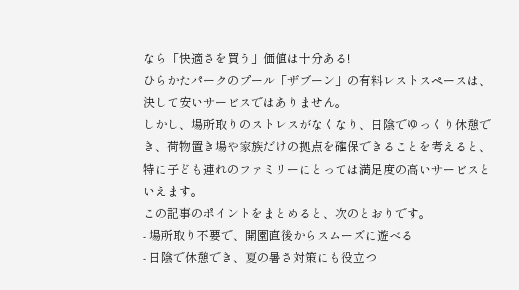なら「快適さを買う」価値は十分ある!
ひらかたパークのプール「ザブーン」の有料レストスペースは、決して安いサービスではありません。
しかし、場所取りのストレスがなくなり、日陰でゆっくり休憩でき、荷物置き場や家族だけの拠点を確保できることを考えると、特に子ども連れのファミリーにとっては満足度の高いサービスといえます。
この記事のポイントをまとめると、次のとおりです。
- 場所取り不要で、開園直後からスムーズに遊べる
- 日陰で休憩でき、夏の暑さ対策にも役立つ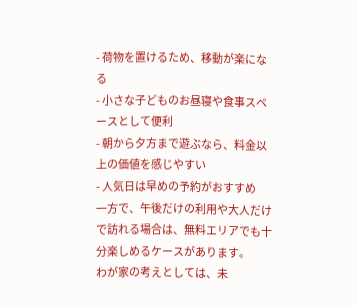- 荷物を置けるため、移動が楽になる
- 小さな子どものお昼寝や食事スペースとして便利
- 朝から夕方まで遊ぶなら、料金以上の価値を感じやすい
- 人気日は早めの予約がおすすめ
一方で、午後だけの利用や大人だけで訪れる場合は、無料エリアでも十分楽しめるケースがあります。
わが家の考えとしては、未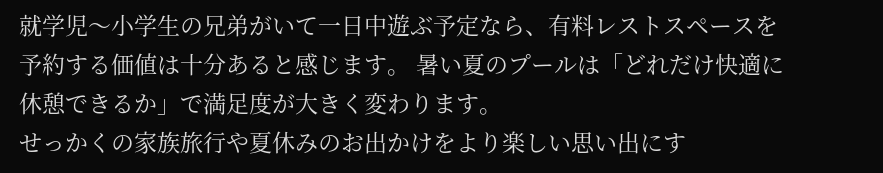就学児〜小学生の兄弟がいて一日中遊ぶ予定なら、有料レストスペースを予約する価値は十分あると感じます。 暑い夏のプールは「どれだけ快適に休憩できるか」で満足度が大きく変わります。
せっかくの家族旅行や夏休みのお出かけをより楽しい思い出にす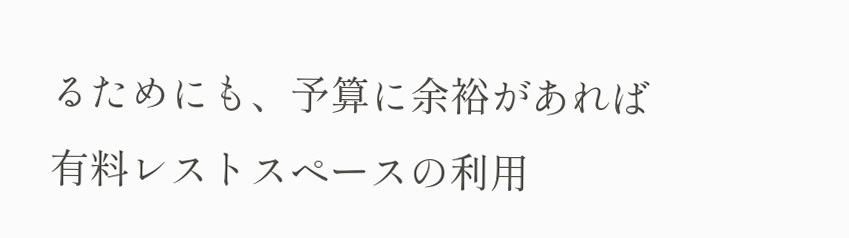るためにも、予算に余裕があれば有料レストスペースの利用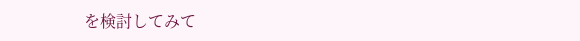を検討してみて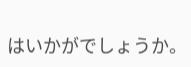はいかがでしょうか。